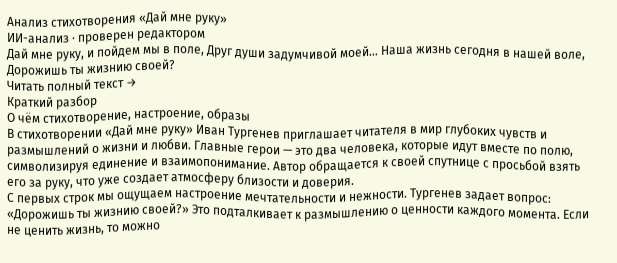Анализ стихотворения «Дай мне руку»
ИИ-анализ · проверен редактором
Дай мне руку, и пойдем мы в поле, Друг души задумчивой моей… Наша жизнь сегодня в нашей воле, Дорожишь ты жизнию своей?
Читать полный текст →
Краткий разбор
О чём стихотворение, настроение, образы
В стихотворении «Дай мне руку» Иван Тургенев приглашает читателя в мир глубоких чувств и размышлений о жизни и любви. Главные герои — это два человека, которые идут вместе по полю, символизируя единение и взаимопонимание. Автор обращается к своей спутнице с просьбой взять его за руку, что уже создает атмосферу близости и доверия.
С первых строк мы ощущаем настроение мечтательности и нежности. Тургенев задает вопрос: «Дорожишь ты жизнию своей?» Это подталкивает к размышлению о ценности каждого момента. Если не ценить жизнь, то можно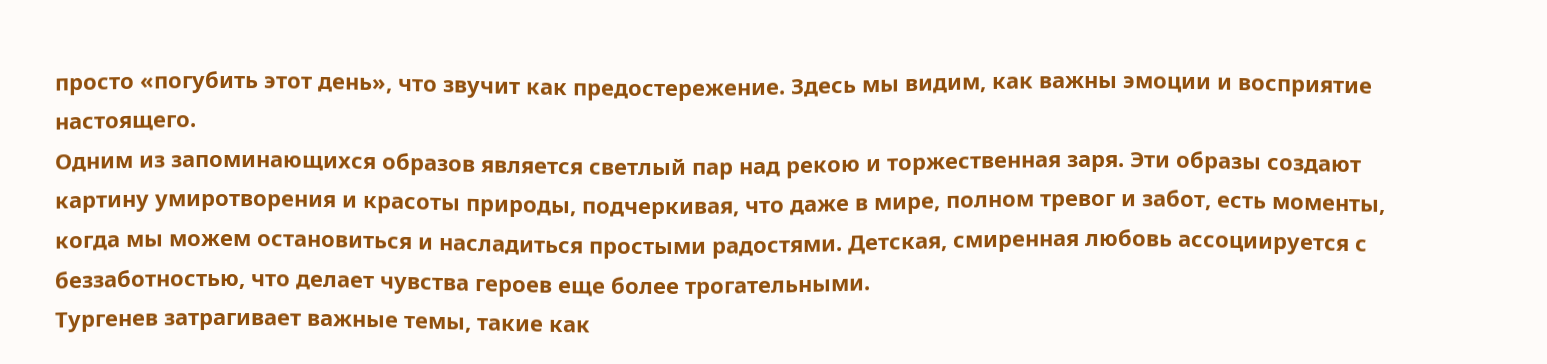просто «погубить этот день», что звучит как предостережение. Здесь мы видим, как важны эмоции и восприятие настоящего.
Одним из запоминающихся образов является светлый пар над рекою и торжественная заря. Эти образы создают картину умиротворения и красоты природы, подчеркивая, что даже в мире, полном тревог и забот, есть моменты, когда мы можем остановиться и насладиться простыми радостями. Детская, смиренная любовь ассоциируется с беззаботностью, что делает чувства героев еще более трогательными.
Тургенев затрагивает важные темы, такие как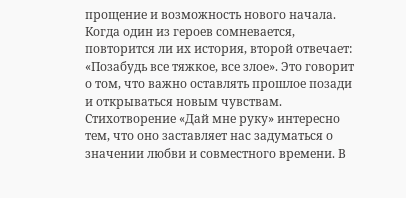прощение и возможность нового начала. Когда один из героев сомневается, повторится ли их история, второй отвечает: «Позабудь все тяжкое, все злое». Это говорит о том, что важно оставлять прошлое позади и открываться новым чувствам.
Стихотворение «Дай мне руку» интересно тем, что оно заставляет нас задуматься о значении любви и совместного времени. В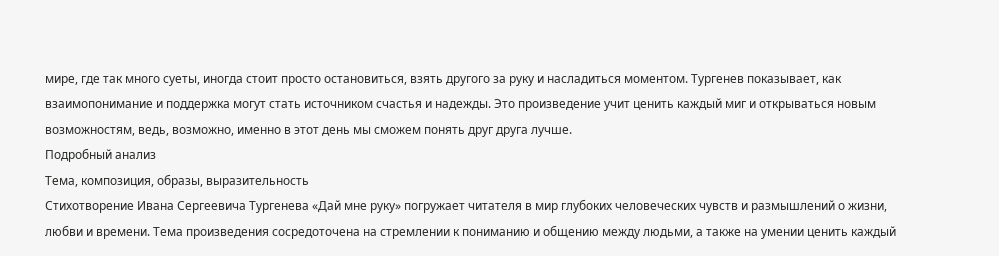мире, где так много суеты, иногда стоит просто остановиться, взять другого за руку и насладиться моментом. Тургенев показывает, как взаимопонимание и поддержка могут стать источником счастья и надежды. Это произведение учит ценить каждый миг и открываться новым возможностям, ведь, возможно, именно в этот день мы сможем понять друг друга лучше.
Подробный анализ
Тема, композиция, образы, выразительность
Стихотворение Ивана Сергеевича Тургенева «Дай мне руку» погружает читателя в мир глубоких человеческих чувств и размышлений о жизни, любви и времени. Тема произведения сосредоточена на стремлении к пониманию и общению между людьми, а также на умении ценить каждый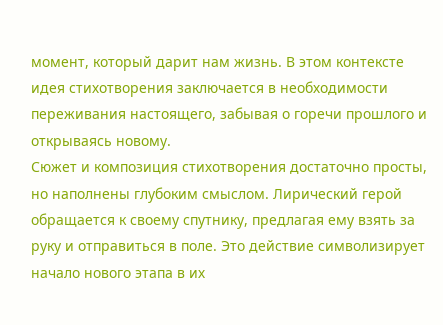момент, который дарит нам жизнь. В этом контексте идея стихотворения заключается в необходимости переживания настоящего, забывая о горечи прошлого и открываясь новому.
Сюжет и композиция стихотворения достаточно просты, но наполнены глубоким смыслом. Лирический герой обращается к своему спутнику, предлагая ему взять за руку и отправиться в поле. Это действие символизирует начало нового этапа в их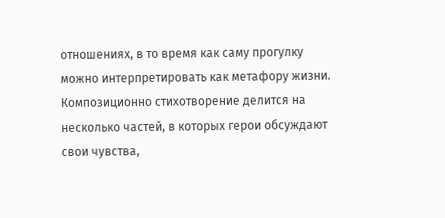отношениях, в то время как саму прогулку можно интерпретировать как метафору жизни. Композиционно стихотворение делится на несколько частей, в которых герои обсуждают свои чувства,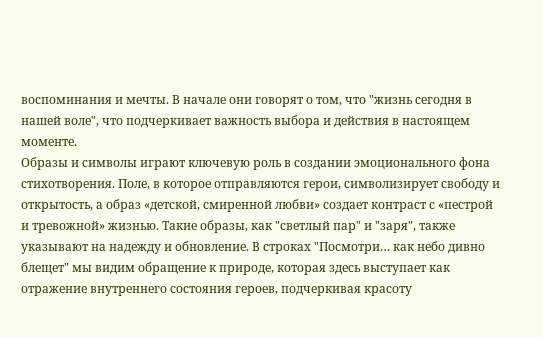воспоминания и мечты. В начале они говорят о том, что "жизнь сегодня в нашей воле", что подчеркивает важность выбора и действия в настоящем моменте.
Образы и символы играют ключевую роль в создании эмоционального фона стихотворения. Поле, в которое отправляются герои, символизирует свободу и открытость, а образ «детской, смиренной любви» создает контраст с «пестрой и тревожной» жизнью. Такие образы, как "светлый пар" и "заря", также указывают на надежду и обновление. В строках "Посмотри… как небо дивно блещет" мы видим обращение к природе, которая здесь выступает как отражение внутреннего состояния героев, подчеркивая красоту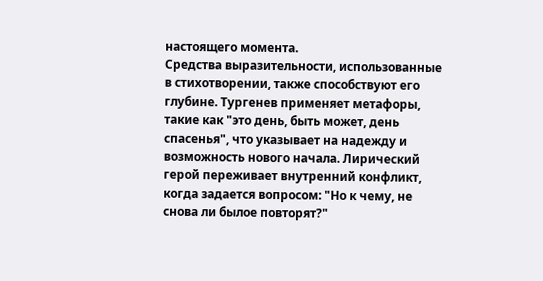настоящего момента.
Средства выразительности, использованные в стихотворении, также способствуют его глубине. Тургенев применяет метафоры, такие как "это день, быть может, день спасенья", что указывает на надежду и возможность нового начала. Лирический герой переживает внутренний конфликт, когда задается вопросом: "Но к чему, не снова ли былое повторят?"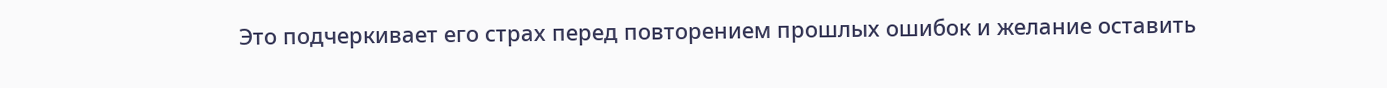Это подчеркивает его страх перед повторением прошлых ошибок и желание оставить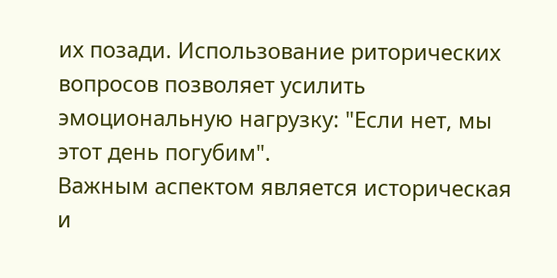их позади. Использование риторических вопросов позволяет усилить эмоциональную нагрузку: "Если нет, мы этот день погубим".
Важным аспектом является историческая и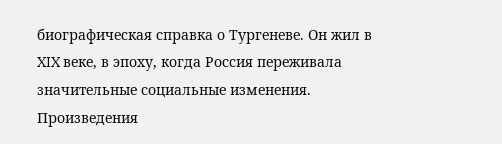биографическая справка о Тургеневе. Он жил в XIX веке, в эпоху, когда Россия переживала значительные социальные изменения. Произведения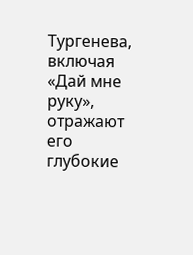Тургенева, включая «Дай мне руку», отражают его глубокие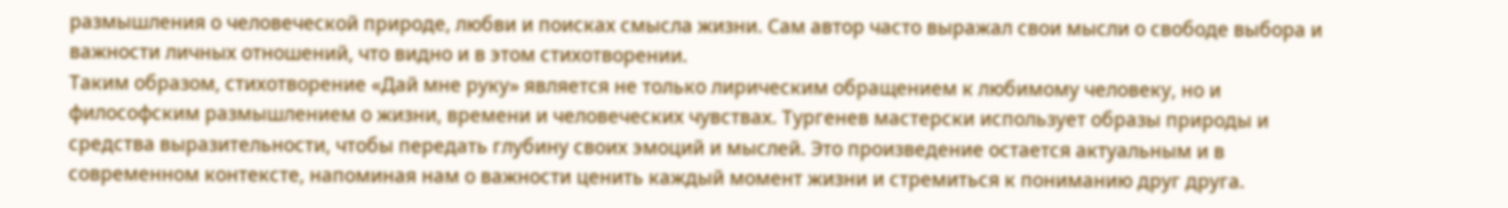размышления о человеческой природе, любви и поисках смысла жизни. Сам автор часто выражал свои мысли о свободе выбора и важности личных отношений, что видно и в этом стихотворении.
Таким образом, стихотворение «Дай мне руку» является не только лирическим обращением к любимому человеку, но и философским размышлением о жизни, времени и человеческих чувствах. Тургенев мастерски использует образы природы и средства выразительности, чтобы передать глубину своих эмоций и мыслей. Это произведение остается актуальным и в современном контексте, напоминая нам о важности ценить каждый момент жизни и стремиться к пониманию друг друга.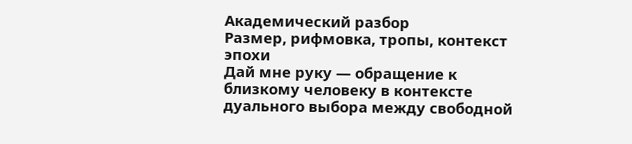Академический разбор
Размер, рифмовка, тропы, контекст эпохи
Дай мне руку — обращение к близкому человеку в контексте дуального выбора между свободной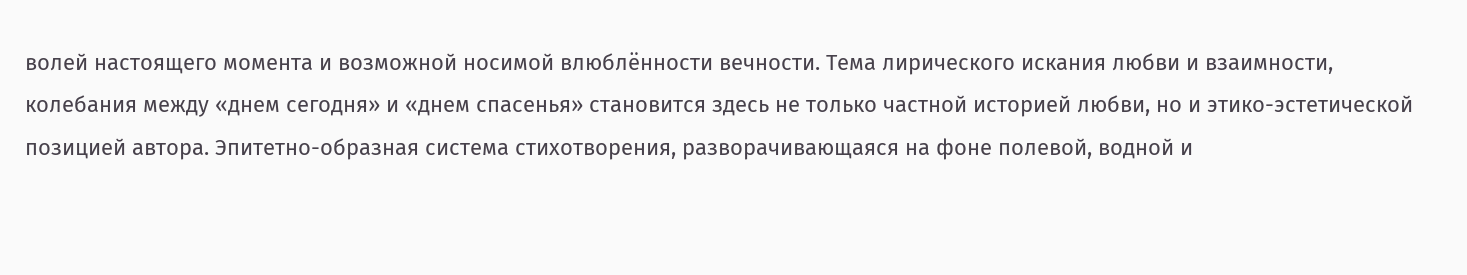волей настоящего момента и возможной носимой влюблённости вечности. Тема лирического искания любви и взаимности, колебания между «днем сегодня» и «днем спасенья» становится здесь не только частной историей любви, но и этико-эстетической позицией автора. Эпитетно-образная система стихотворения, разворачивающаяся на фоне полевой, водной и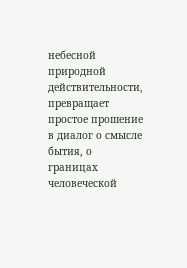небесной природной действительности, превращает простое прошение в диалог о смысле бытия, о границах человеческой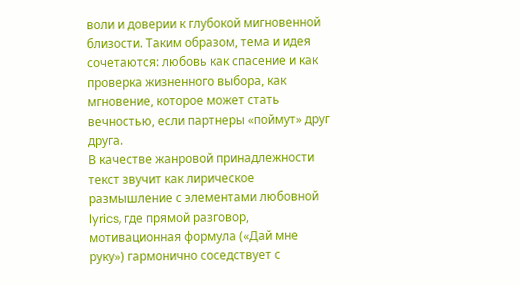воли и доверии к глубокой мигновенной близости. Таким образом, тема и идея сочетаются: любовь как спасение и как проверка жизненного выбора, как мгновение, которое может стать вечностью, если партнеры «поймут» друг друга.
В качестве жанровой принадлежности текст звучит как лирическое размышление с элементами любовной lyrics, где прямой разговор, мотивационная формула («Дай мне руку») гармонично соседствует с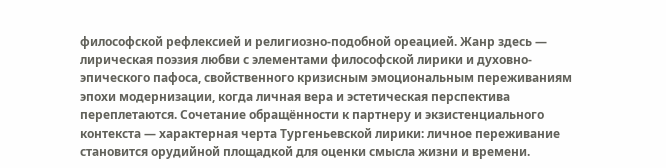философской рефлексией и религиозно-подобной ореацией. Жанр здесь — лирическая поэзия любви с элементами философской лирики и духовно-эпического пафоса, свойственного кризисным эмоциональным переживаниям эпохи модернизации, когда личная вера и эстетическая перспектива переплетаются. Сочетание обращённости к партнеру и экзистенциального контекста — характерная черта Тургеньевской лирики: личное переживание становится орудийной площадкой для оценки смысла жизни и времени.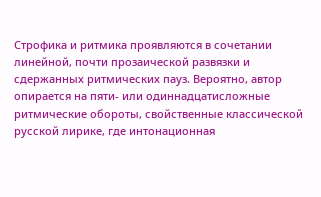Строфика и ритмика проявляются в сочетании линейной, почти прозаической развязки и сдержанных ритмических пауз. Вероятно, автор опирается на пяти- или одиннадцатисложные ритмические обороты, свойственные классической русской лирике, где интонационная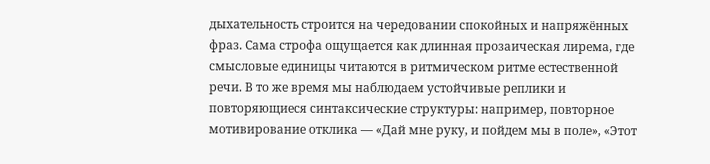дыхательность строится на чередовании спокойных и напряжённых фраз. Сама строфа ощущается как длинная прозаическая лирема, где смысловые единицы читаются в ритмическом ритме естественной речи. В то же время мы наблюдаем устойчивые реплики и повторяющиеся синтаксические структуры: например, повторное мотивирование отклика — «Дай мне руку, и пойдем мы в поле», «Этот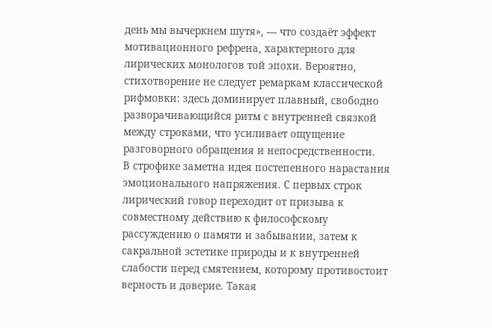день мы вычеркнем шутя», — что создаёт эффект мотивационного рефрена, характерного для лирических монологов той эпохи. Вероятно, стихотворение не следует ремаркам классической рифмовки: здесь доминирует плавный, свободно разворачивающийся ритм с внутренней связкой между строками, что усиливает ощущение разговорного обращения и непосредственности.
В строфике заметна идея постепенного нарастания эмоционального напряжения. С первых строк лирический говор переходит от призыва к совместному действию к философскому рассуждению о памяти и забывании, затем к сакральной эстетике природы и к внутренней слабости перед смятением, которому противостоит верность и доверие. Такая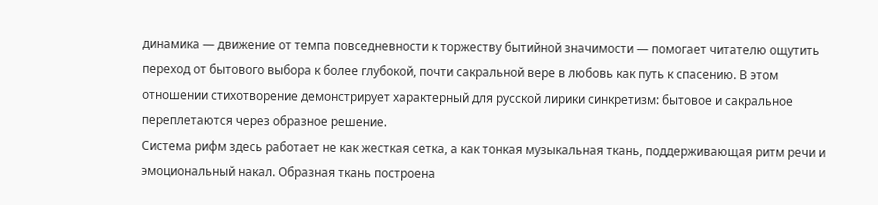динамика — движение от темпа повседневности к торжеству бытийной значимости — помогает читателю ощутить переход от бытового выбора к более глубокой, почти сакральной вере в любовь как путь к спасению. В этом отношении стихотворение демонстрирует характерный для русской лирики синкретизм: бытовое и сакральное переплетаются через образное решение.
Система рифм здесь работает не как жесткая сетка, а как тонкая музыкальная ткань, поддерживающая ритм речи и эмоциональный накал. Образная ткань построена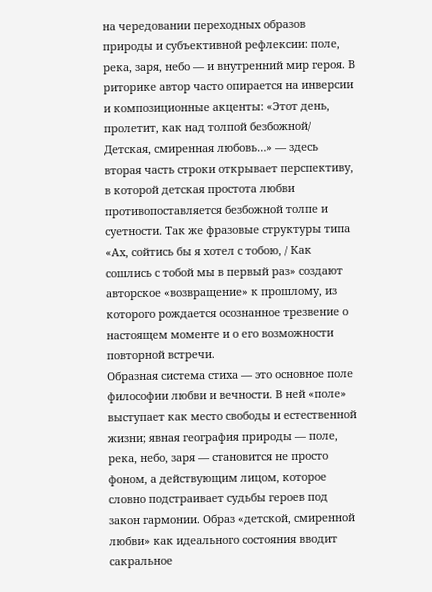на чередовании переходных образов природы и субъективной рефлексии: поле, река, заря, небо — и внутренний мир героя. В риторике автор часто опирается на инверсии и композиционные акценты: «Этот день, пролетит, как над толпой безбожной/ Детская, смиренная любовь…» — здесь вторая часть строки открывает перспективу, в которой детская простота любви противопоставляется безбожной толпе и суетности. Так же фразовые структуры типа «Ах, сойтись бы я хотел с тобою, / Как сошлись с тобой мы в первый раз» создают авторское «возвращение» к прошлому, из которого рождается осознанное трезвение о настоящем моменте и о его возможности повторной встречи.
Образная система стиха — это основное поле философии любви и вечности. В ней «поле» выступает как место свободы и естественной жизни; явная география природы — поле, река, небо, заря — становится не просто фоном, а действующим лицом, которое словно подстраивает судьбы героев под закон гармонии. Образ «детской, смиренной любви» как идеального состояния вводит сакральное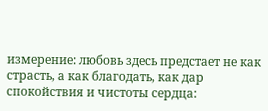измерение: любовь здесь предстает не как страсть, а как благодать, как дар спокойствия и чистоты сердца: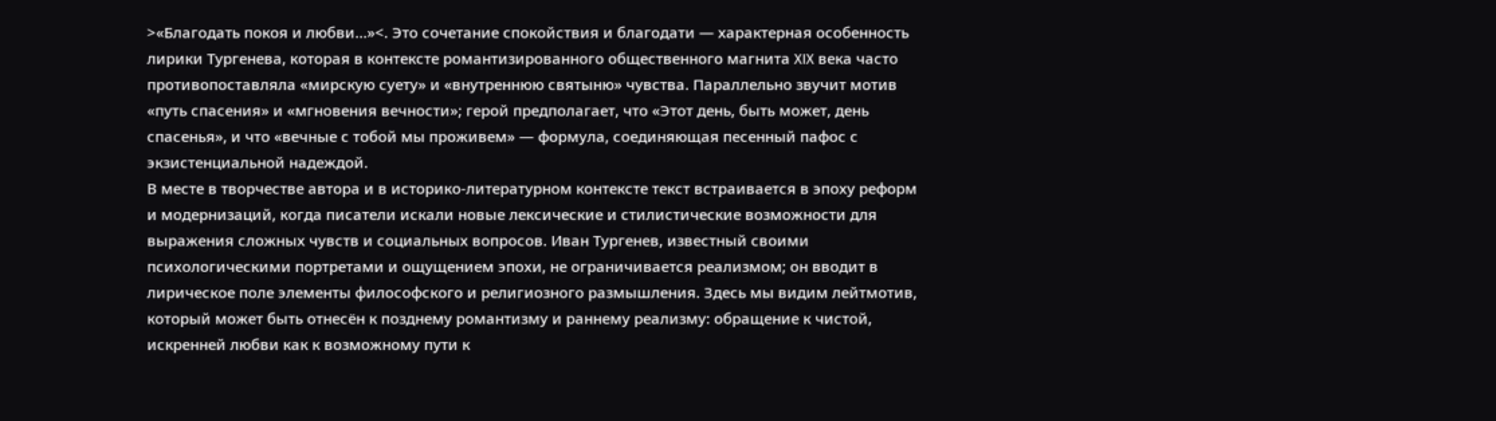>«Благодать покоя и любви…»<. Это сочетание спокойствия и благодати — характерная особенность лирики Тургенева, которая в контексте романтизированного общественного магнита XIX века часто противопоставляла «мирскую суету» и «внутреннюю святыню» чувства. Параллельно звучит мотив «путь спасения» и «мгновения вечности»; герой предполагает, что «Этот день, быть может, день спасенья», и что «вечные с тобой мы проживем» — формула, соединяющая песенный пафос с экзистенциальной надеждой.
В месте в творчестве автора и в историко-литературном контексте текст встраивается в эпоху реформ и модернизаций, когда писатели искали новые лексические и стилистические возможности для выражения сложных чувств и социальных вопросов. Иван Тургенев, известный своими психологическими портретами и ощущением эпохи, не ограничивается реализмом; он вводит в лирическое поле элементы философского и религиозного размышления. Здесь мы видим лейтмотив, который может быть отнесён к позднему романтизму и раннему реализму: обращение к чистой, искренней любви как к возможному пути к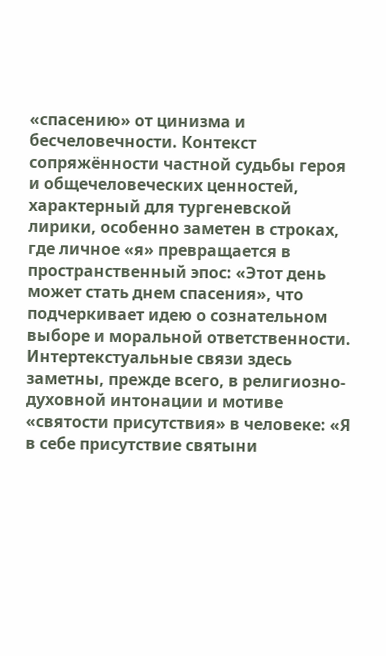«спасению» от цинизма и бесчеловечности. Контекст сопряжённости частной судьбы героя и общечеловеческих ценностей, характерный для тургеневской лирики, особенно заметен в строках, где личное «я» превращается в пространственный эпос: «Этот день может стать днем спасения», что подчеркивает идею о сознательном выборе и моральной ответственности.
Интертекстуальные связи здесь заметны, прежде всего, в религиозно-духовной интонации и мотиве «святости присутствия» в человеке: «Я в себе присутствие святыни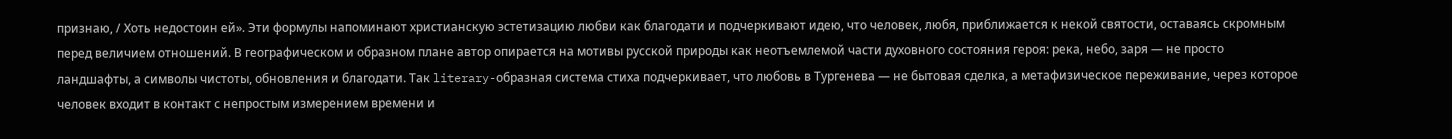признаю, / Хоть недостоин ей». Эти формулы напоминают христианскую эстетизацию любви как благодати и подчеркивают идею, что человек, любя, приближается к некой святости, оставаясь скромным перед величием отношений. В географическом и образном плане автор опирается на мотивы русской природы как неотъемлемой части духовного состояния героя: река, небо, заря — не просто ландшафты, а символы чистоты, обновления и благодати. Так literary-образная система стиха подчеркивает, что любовь в Тургенева — не бытовая сделка, а метафизическое переживание, через которое человек входит в контакт с непростым измерением времени и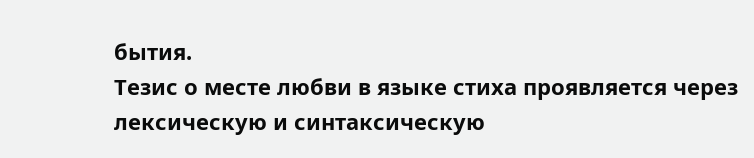бытия.
Тезис о месте любви в языке стиха проявляется через лексическую и синтаксическую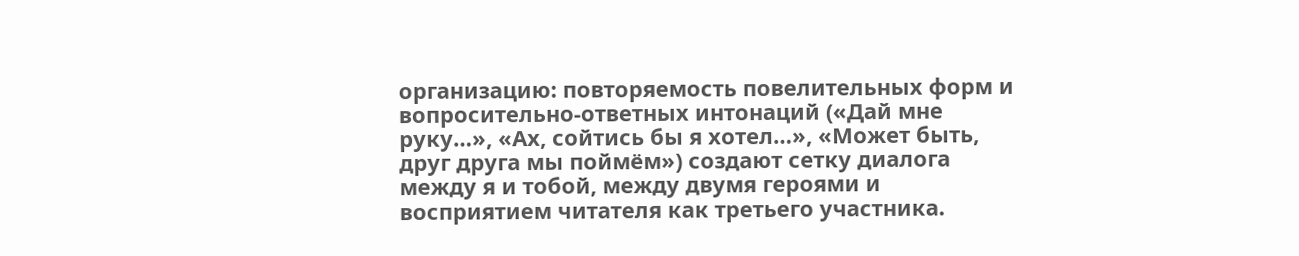организацию: повторяемость повелительных форм и вопросительно-ответных интонаций («Дай мне руку…», «Ах, сойтись бы я хотел…», «Может быть, друг друга мы поймём») создают сетку диалога между я и тобой, между двумя героями и восприятием читателя как третьего участника.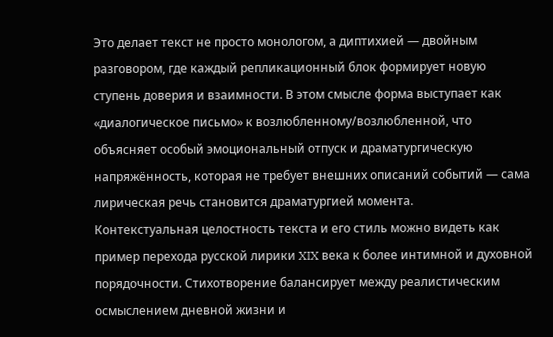Это делает текст не просто монологом, а диптихией — двойным разговором, где каждый репликационный блок формирует новую ступень доверия и взаимности. В этом смысле форма выступает как «диалогическое письмо» к возлюбленному/возлюбленной, что объясняет особый эмоциональный отпуск и драматургическую напряжённость, которая не требует внешних описаний событий — сама лирическая речь становится драматургией момента.
Контекстуальная целостность текста и его стиль можно видеть как пример перехода русской лирики XIX века к более интимной и духовной порядочности. Стихотворение балансирует между реалистическим осмыслением дневной жизни и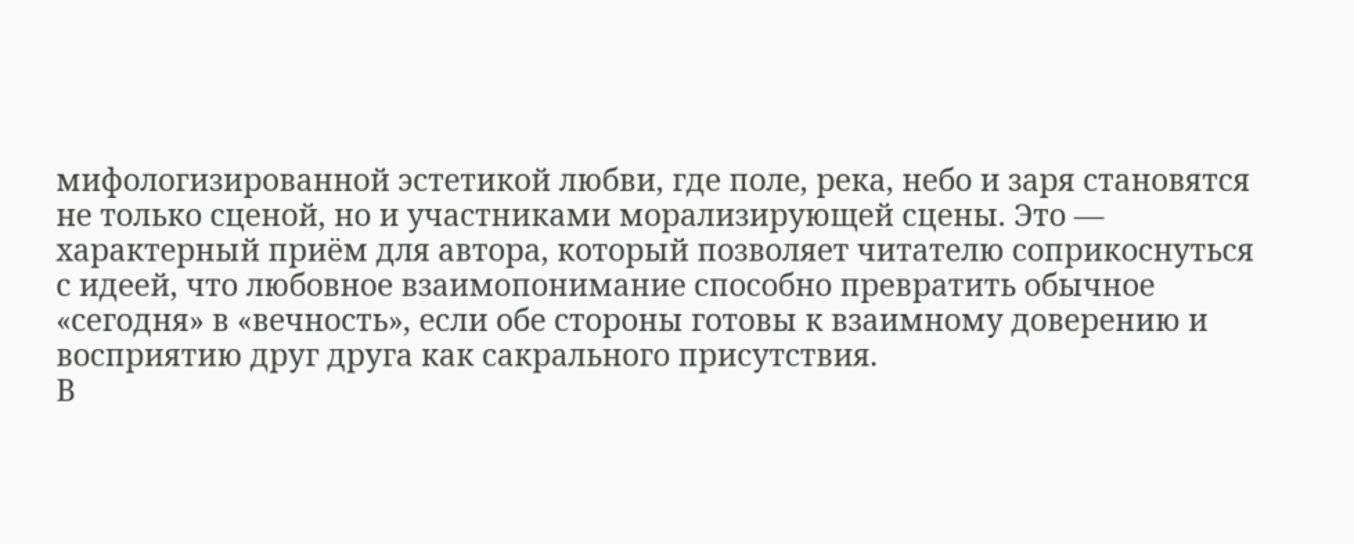мифологизированной эстетикой любви, где поле, река, небо и заря становятся не только сценой, но и участниками морализирующей сцены. Это — характерный приём для автора, который позволяет читателю соприкоснуться с идеей, что любовное взаимопонимание способно превратить обычное «сегодня» в «вечность», если обе стороны готовы к взаимному доверению и восприятию друг друга как сакрального присутствия.
В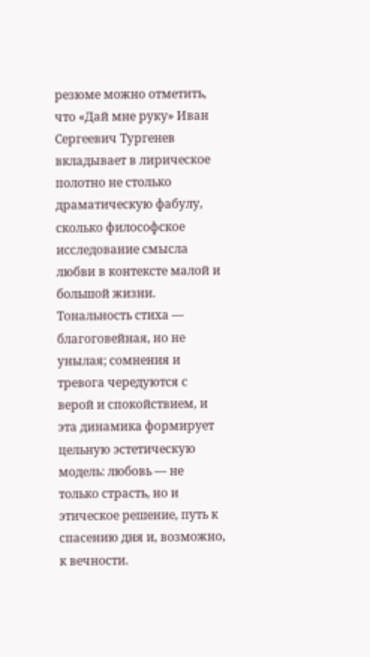резюме можно отметить, что «Дай мне руку» Иван Сергеевич Тургенев вкладывает в лирическое полотно не столько драматическую фабулу, сколько философское исследование смысла любви в контексте малой и большой жизни. Тональность стиха — благоговейная, но не унылая; сомнения и тревога чередуются с верой и спокойствием, и эта динамика формирует цельную эстетическую модель: любовь — не только страсть, но и этическое решение, путь к спасению дня и, возможно, к вечности.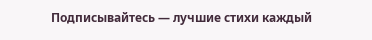Подписывайтесь — лучшие стихи каждый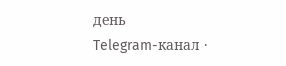день
Telegram-канал ·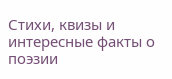Стихи, квизы и интересные факты о поэзии